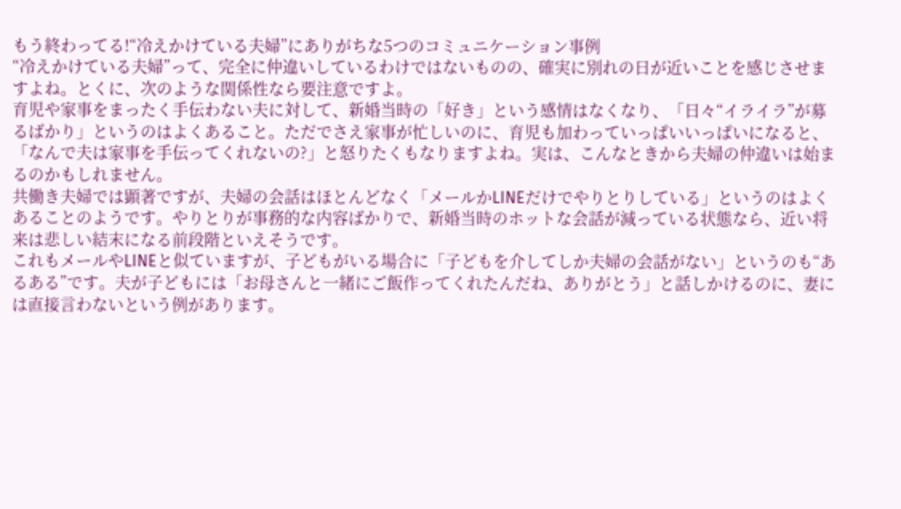もう終わってる!“冷えかけている夫婦”にありがちな5つのコミュニケーション事例
“冷えかけている夫婦”って、完全に仲違いしているわけではないものの、確実に別れの日が近いことを感じさせますよね。とくに、次のような関係性なら要注意ですよ。
育児や家事をまったく手伝わない夫に対して、新婚当時の「好き」という感情はなくなり、「日々“イライラ”が募るばかり」というのはよくあること。ただでさえ家事が忙しいのに、育児も加わっていっぱいいっぱいになると、「なんで夫は家事を手伝ってくれないの?」と怒りたくもなりますよね。実は、こんなときから夫婦の仲違いは始まるのかもしれません。
共働き夫婦では顕著ですが、夫婦の会話はほとんどなく「メールかLINEだけでやりとりしている」というのはよくあることのようです。やりとりが事務的な内容ばかりで、新婚当時のホットな会話が減っている状態なら、近い将来は悲しい結末になる前段階といえそうです。
これもメールやLINEと似ていますが、子どもがいる場合に「子どもを介してしか夫婦の会話がない」というのも“あるある”です。夫が子どもには「お母さんと一緒にご飯作ってくれたんだね、ありがとう」と話しかけるのに、妻には直接言わないという例があります。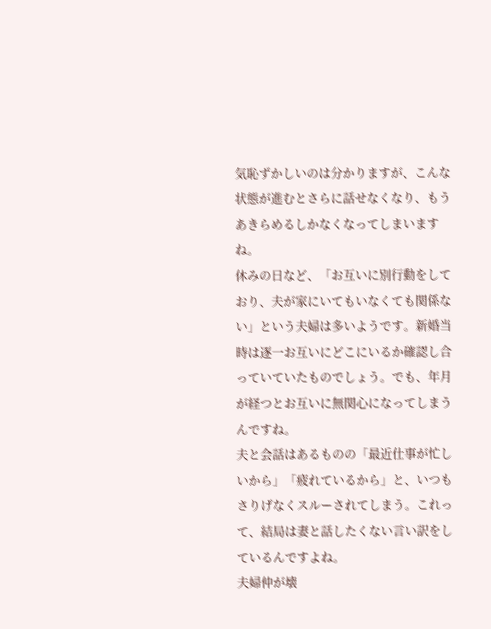気恥ずかしいのは分かりますが、こんな状態が進むとさらに話せなくなり、もうあきらめるしかなくなってしまいますね。
休みの日など、「お互いに別行動をしており、夫が家にいてもいなくても関係ない」という夫婦は多いようです。新婚当時は逐一お互いにどこにいるか確認し合っていていたものでしょう。でも、年月が経つとお互いに無関心になってしまうんですね。
夫と会話はあるものの「最近仕事が忙しいから」「疲れているから」と、いつもさりげなくスルーされてしまう。これって、結局は妻と話したくない言い訳をしているんですよね。
夫婦仲が壊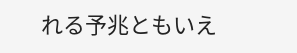れる予兆ともいえ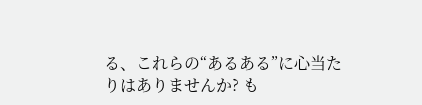る、これらの“あるある”に心当たりはありませんか? も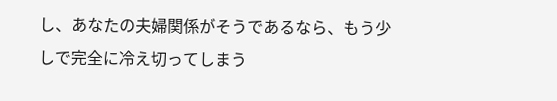し、あなたの夫婦関係がそうであるなら、もう少しで完全に冷え切ってしまう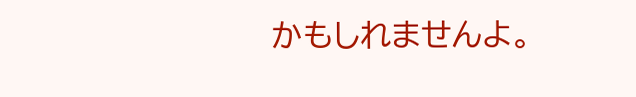かもしれませんよ。